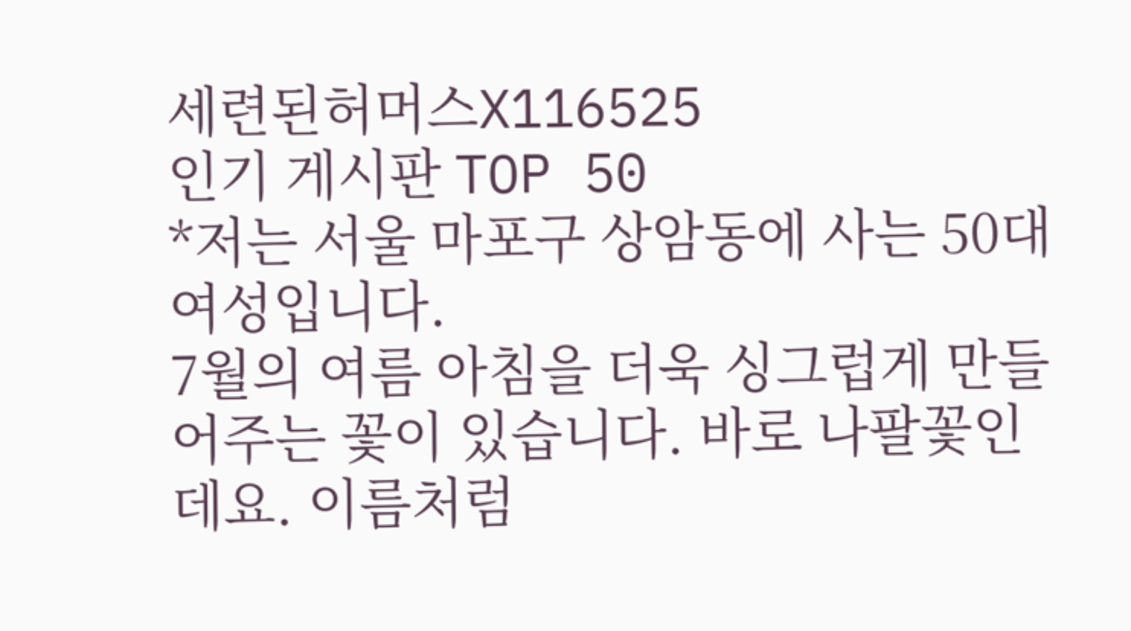세련된허머스X116525
인기 게시판 TOP 50
*저는 서울 마포구 상암동에 사는 50대 여성입니다.
7월의 여름 아침을 더욱 싱그럽게 만들어주는 꽃이 있습니다. 바로 나팔꽃인데요. 이름처럼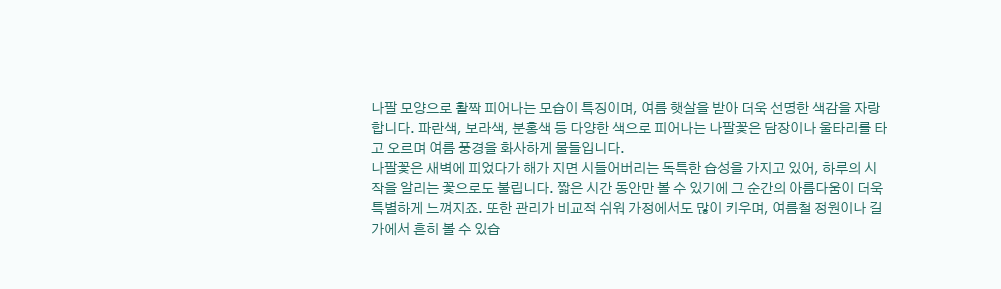나팔 모양으로 활짝 피어나는 모습이 특징이며, 여름 햇살을 받아 더욱 선명한 색감을 자랑합니다. 파란색, 보라색, 분홍색 등 다양한 색으로 피어나는 나팔꽃은 담장이나 울타리를 타고 오르며 여름 풍경을 화사하게 물들입니다.
나팔꽃은 새벽에 피었다가 해가 지면 시들어버리는 독특한 습성을 가지고 있어, 하루의 시작을 알리는 꽃으로도 불립니다. 짧은 시간 동안만 볼 수 있기에 그 순간의 아름다움이 더욱 특별하게 느껴지죠. 또한 관리가 비교적 쉬워 가정에서도 많이 키우며, 여름철 정원이나 길가에서 흔히 볼 수 있습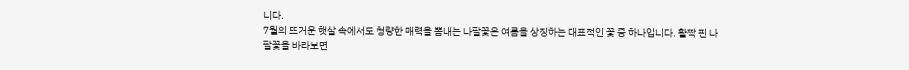니다.
7월의 뜨거운 햇살 속에서도 청량한 매력을 뽐내는 나팔꽃은 여름을 상징하는 대표적인 꽃 중 하나입니다. 활짝 핀 나팔꽃을 바라보면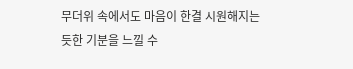무더위 속에서도 마음이 한결 시원해지는 듯한 기분을 느낄 수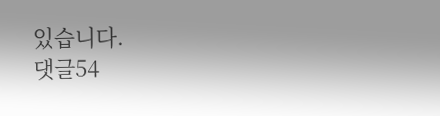있습니다.
댓글54